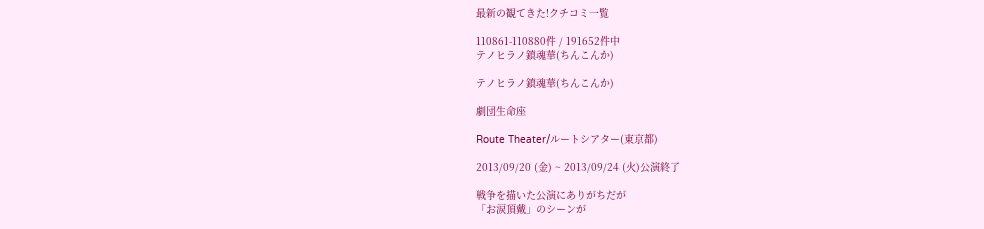最新の観てきた!クチコミ一覧

110861-110880件 / 191652件中
テノヒラノ鎮魂華(ちんこんか)

テノヒラノ鎮魂華(ちんこんか)

劇団生命座

Route Theater/ルートシアター(東京都)

2013/09/20 (金) ~ 2013/09/24 (火)公演終了

戦争を描いた公演にありがちだが
「お涙頂戴」のシーンが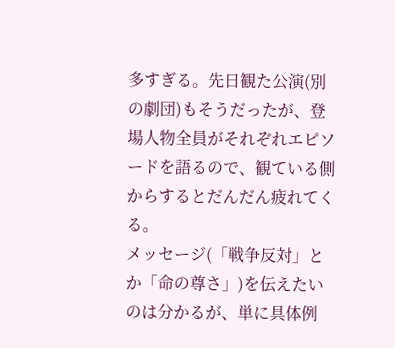多すぎる。先日観た公演(別の劇団)もそうだったが、登場人物全員がそれぞれエピソードを語るので、観ている側からするとだんだん疲れてくる。
メッセージ(「戦争反対」とか「命の尊さ」)を伝えたいのは分かるが、単に具体例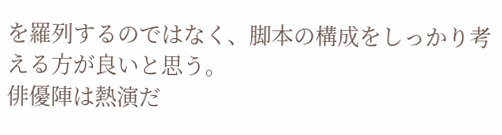を羅列するのではなく、脚本の構成をしっかり考える方が良いと思う。
俳優陣は熱演だ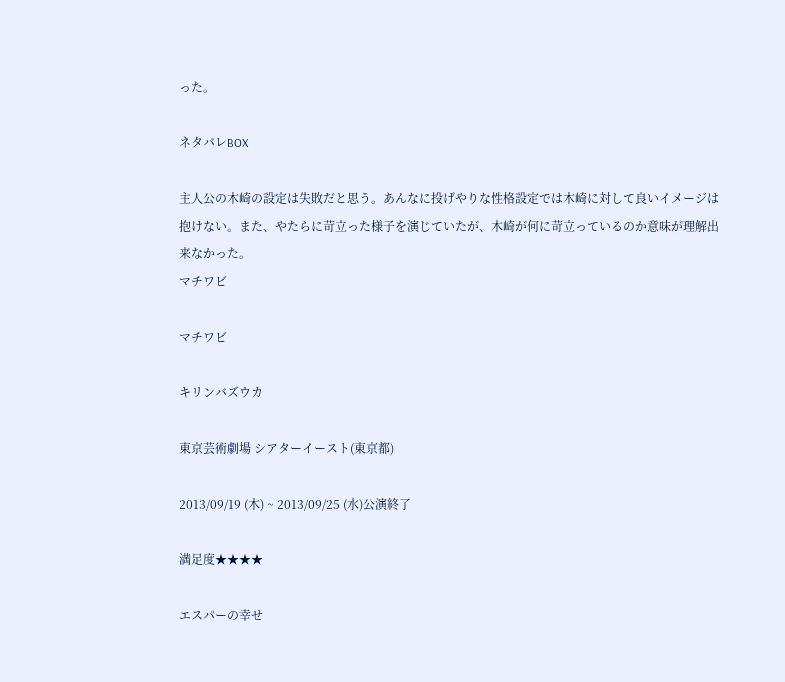った。

ネタバレBOX

主人公の木崎の設定は失敗だと思う。あんなに投げやりな性格設定では木崎に対して良いイメージは抱けない。また、やたらに苛立った様子を演じていたが、木崎が何に苛立っているのか意味が理解出来なかった。
マチワビ

マチワビ

キリンバズウカ

東京芸術劇場 シアターイースト(東京都)

2013/09/19 (木) ~ 2013/09/25 (水)公演終了

満足度★★★★

エスパーの幸せ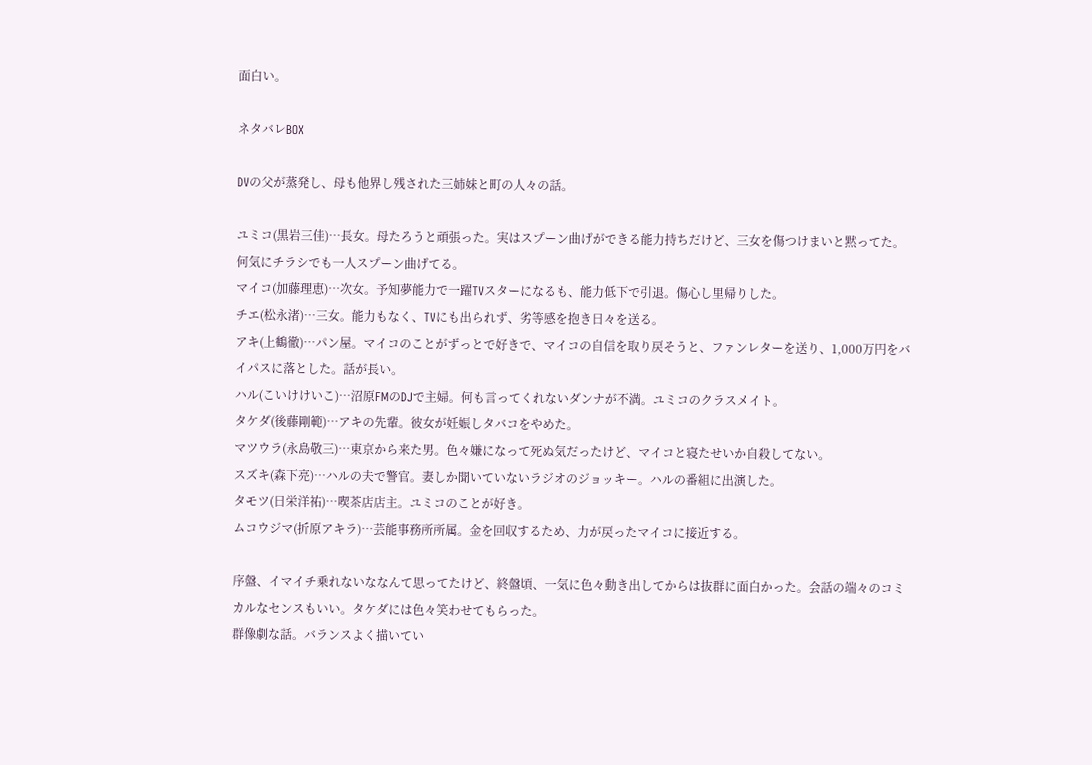面白い。

ネタバレBOX

DVの父が蒸発し、母も他界し残された三姉妹と町の人々の話。

ユミコ(黒岩三佳)…長女。母たろうと頑張った。実はスプーン曲げができる能力持ちだけど、三女を傷つけまいと黙ってた。何気にチラシでも一人スプーン曲げてる。
マイコ(加藤理恵)…次女。予知夢能力で一躍TVスターになるも、能力低下で引退。傷心し里帰りした。
チエ(松永渚)…三女。能力もなく、TVにも出られず、劣等感を抱き日々を送る。
アキ(上鶴徹)…パン屋。マイコのことがずっとで好きで、マイコの自信を取り戻そうと、ファンレターを送り、1,000万円をバイパスに落とした。話が長い。
ハル(こいけけいこ)…沼原FMのDJで主婦。何も言ってくれないダンナが不満。ユミコのクラスメイト。
タケダ(後藤剛範)…アキの先輩。彼女が妊娠しタバコをやめた。
マツウラ(永島敬三)…東京から来た男。色々嫌になって死ぬ気だったけど、マイコと寝たせいか自殺してない。
スズキ(森下亮)…ハルの夫で警官。妻しか聞いていないラジオのジョッキー。ハルの番組に出演した。
タモツ(日栄洋祐)…喫茶店店主。ユミコのことが好き。
ムコウジマ(折原アキラ)…芸能事務所所属。金を回収するため、力が戻ったマイコに接近する。

序盤、イマイチ乗れないななんて思ってたけど、終盤頃、一気に色々動き出してからは抜群に面白かった。会話の端々のコミカルなセンスもいい。タケダには色々笑わせてもらった。
群像劇な話。バランスよく描いてい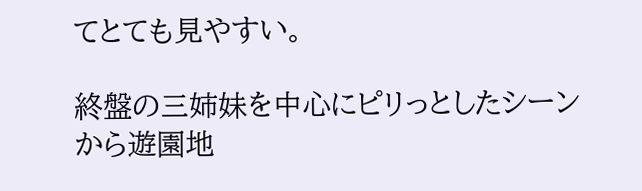てとても見やすい。

終盤の三姉妹を中心にピリっとしたシーンから遊園地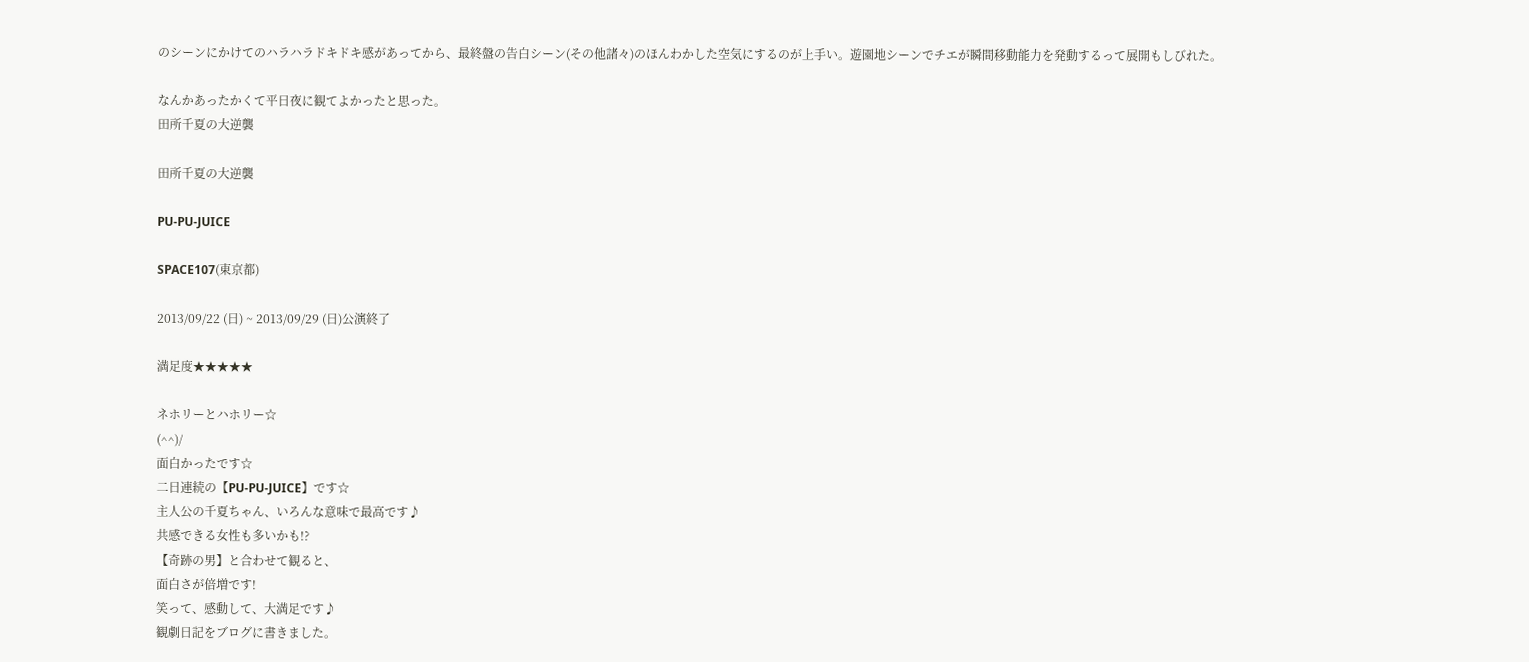のシーンにかけてのハラハラドキドキ感があってから、最終盤の告白シーン(その他諸々)のほんわかした空気にするのが上手い。遊園地シーンでチエが瞬間移動能力を発動するって展開もしびれた。

なんかあったかくて平日夜に観てよかったと思った。
田所千夏の大逆襲

田所千夏の大逆襲

PU-PU-JUICE

SPACE107(東京都)

2013/09/22 (日) ~ 2013/09/29 (日)公演終了

満足度★★★★★

ネホリーとハホリー☆
(^^)/
面白かったです☆
二日連続の【PU-PU-JUICE】です☆
主人公の千夏ちゃん、いろんな意味で最高です♪
共感できる女性も多いかも!?
【奇跡の男】と合わせて観ると、
面白さが倍増です!
笑って、感動して、大満足です♪
観劇日記をブログに書きました。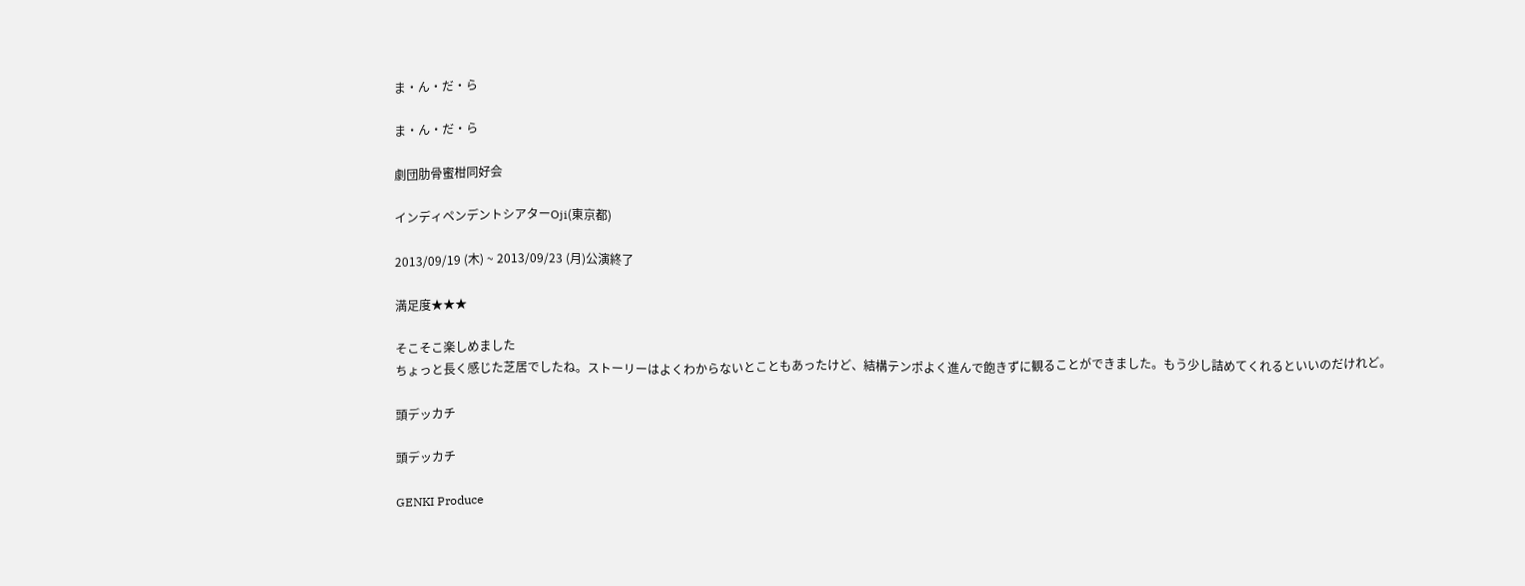ま・ん・だ・ら

ま・ん・だ・ら

劇団肋骨蜜柑同好会

インディペンデントシアターOji(東京都)

2013/09/19 (木) ~ 2013/09/23 (月)公演終了

満足度★★★

そこそこ楽しめました
ちょっと長く感じた芝居でしたね。ストーリーはよくわからないとこともあったけど、結構テンポよく進んで飽きずに観ることができました。もう少し詰めてくれるといいのだけれど。

頭デッカチ

頭デッカチ

GENKI Produce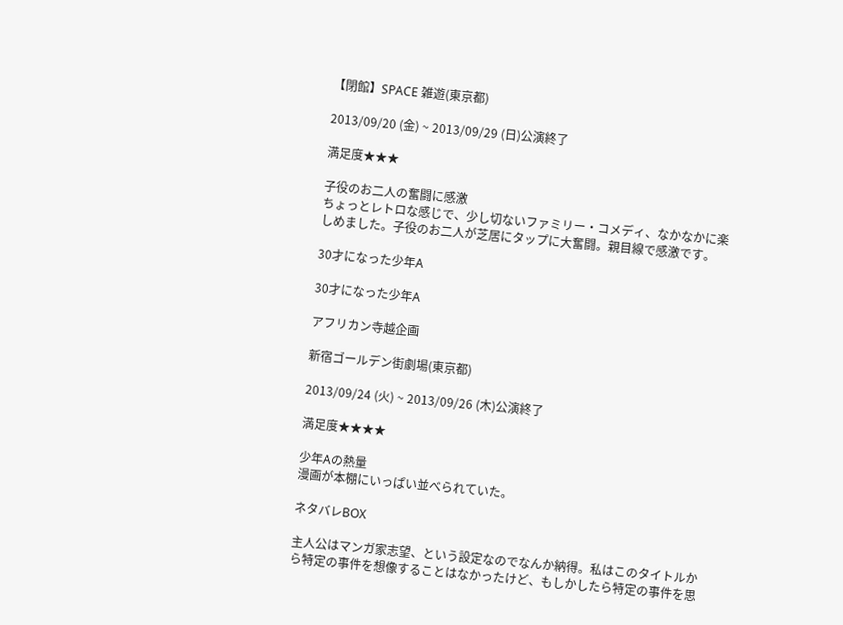【閉館】SPACE 雑遊(東京都)

2013/09/20 (金) ~ 2013/09/29 (日)公演終了

満足度★★★

子役のお二人の奮闘に感激
ちょっとレトロな感じで、少し切ないファミリー・コメディ、なかなかに楽しめました。子役のお二人が芝居にタップに大奮闘。親目線で感激です。

30才になった少年A

30才になった少年A

アフリカン寺越企画

新宿ゴールデン街劇場(東京都)

2013/09/24 (火) ~ 2013/09/26 (木)公演終了

満足度★★★★

少年Aの熱量
漫画が本棚にいっぱい並べられていた。

ネタバレBOX

主人公はマンガ家志望、という設定なのでなんか納得。私はこのタイトルから特定の事件を想像することはなかったけど、もしかしたら特定の事件を思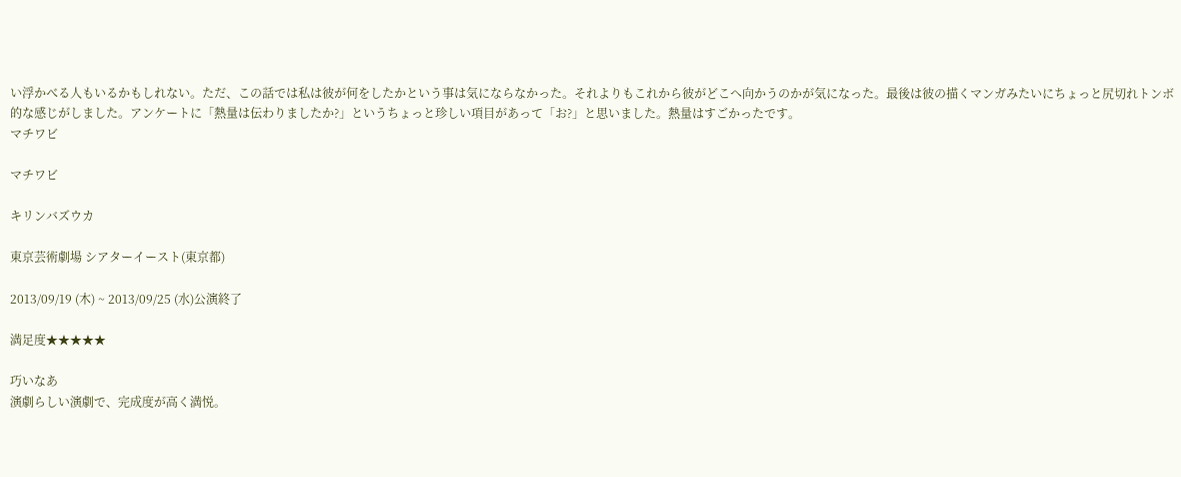い浮かべる人もいるかもしれない。ただ、この話では私は彼が何をしたかという事は気にならなかった。それよりもこれから彼がどこへ向かうのかが気になった。最後は彼の描くマンガみたいにちょっと尻切れトンボ的な感じがしました。アンケートに「熱量は伝わりましたか?」というちょっと珍しい項目があって「お?」と思いました。熱量はすごかったです。
マチワビ

マチワビ

キリンバズウカ

東京芸術劇場 シアターイースト(東京都)

2013/09/19 (木) ~ 2013/09/25 (水)公演終了

満足度★★★★★

巧いなあ
演劇らしい演劇で、完成度が高く満悦。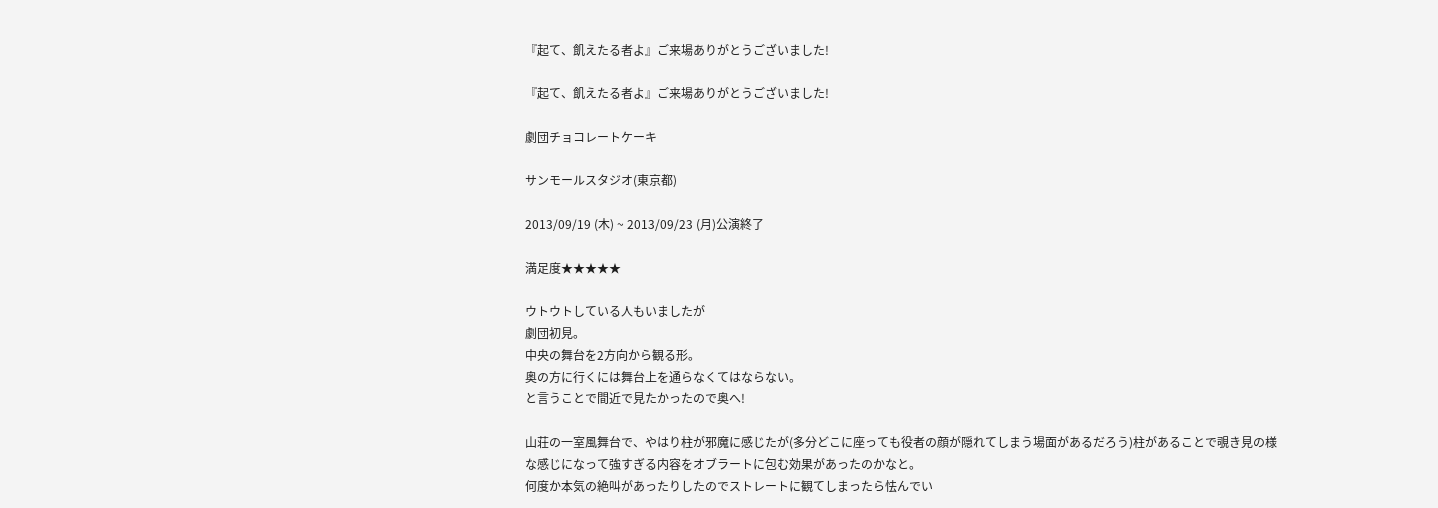『起て、飢えたる者よ』ご来場ありがとうございました!

『起て、飢えたる者よ』ご来場ありがとうございました!

劇団チョコレートケーキ

サンモールスタジオ(東京都)

2013/09/19 (木) ~ 2013/09/23 (月)公演終了

満足度★★★★★

ウトウトしている人もいましたが
劇団初見。
中央の舞台を2方向から観る形。
奥の方に行くには舞台上を通らなくてはならない。
と言うことで間近で見たかったので奥へ!

山荘の一室風舞台で、やはり柱が邪魔に感じたが(多分どこに座っても役者の顔が隠れてしまう場面があるだろう)柱があることで覗き見の様な感じになって強すぎる内容をオブラートに包む効果があったのかなと。
何度か本気の絶叫があったりしたのでストレートに観てしまったら怯んでい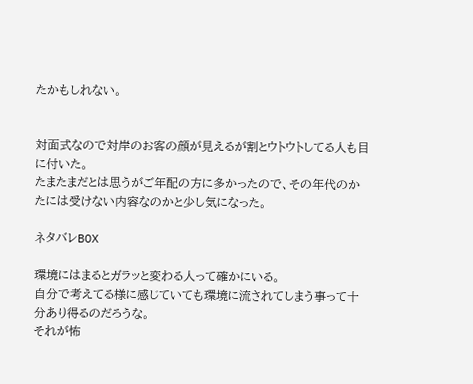たかもしれない。


対面式なので対岸のお客の顔が見えるが割とウトウトしてる人も目に付いた。
たまたまだとは思うがご年配の方に多かったので、その年代のかたには受けない内容なのかと少し気になった。

ネタバレBOX

環境にはまるとガラッと変わる人って確かにいる。
自分で考えてる様に感じていても環境に流されてしまう事って十分あり得るのだろうな。
それが怖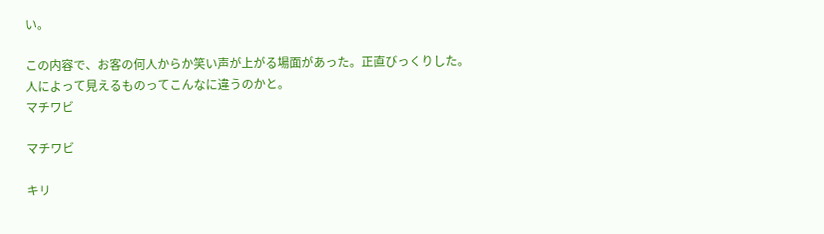い。

この内容で、お客の何人からか笑い声が上がる場面があった。正直びっくりした。
人によって見えるものってこんなに違うのかと。
マチワビ

マチワビ

キリ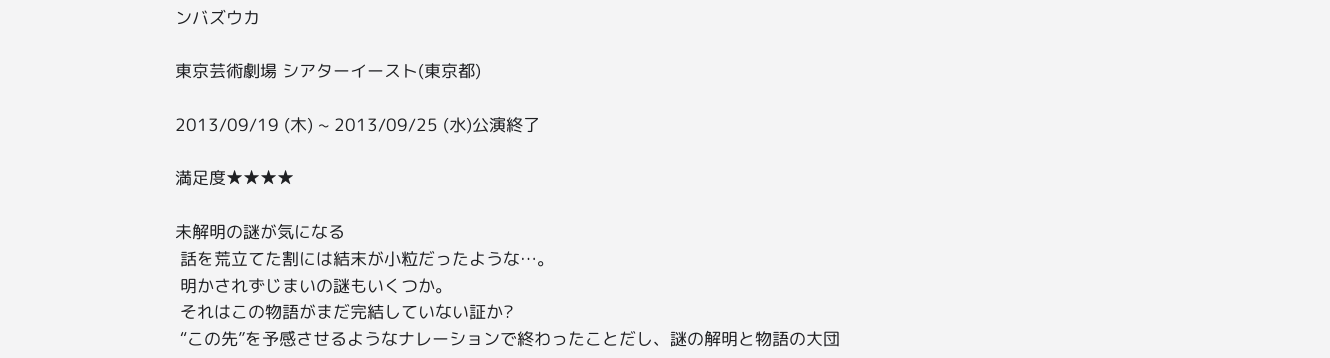ンバズウカ

東京芸術劇場 シアターイースト(東京都)

2013/09/19 (木) ~ 2013/09/25 (水)公演終了

満足度★★★★

未解明の謎が気になる
 話を荒立てた割には結末が小粒だったような…。
 明かされずじまいの謎もいくつか。
 それはこの物語がまだ完結していない証か?
 “この先”を予感させるようなナレーションで終わったことだし、謎の解明と物語の大団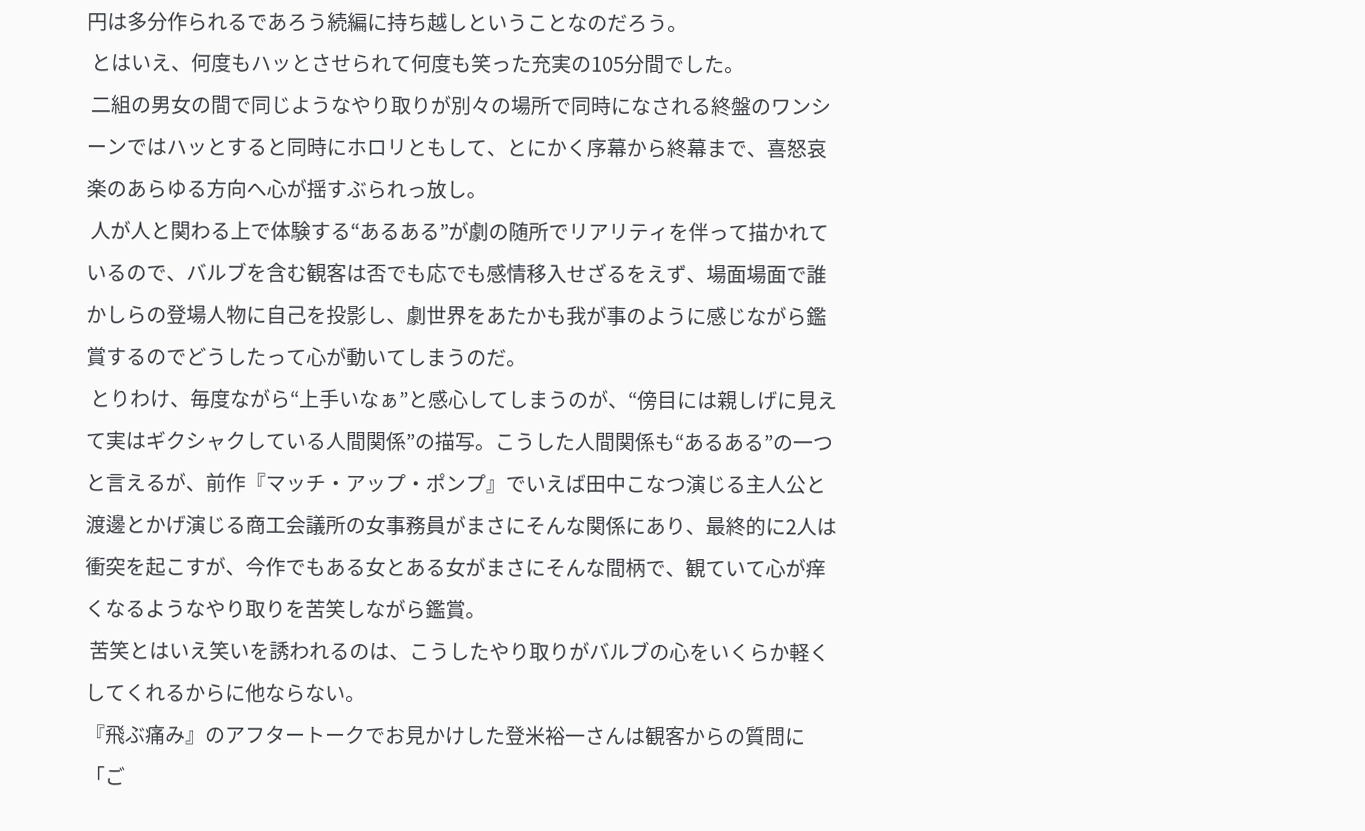円は多分作られるであろう続編に持ち越しということなのだろう。
 とはいえ、何度もハッとさせられて何度も笑った充実の105分間でした。
 二組の男女の間で同じようなやり取りが別々の場所で同時になされる終盤のワンシーンではハッとすると同時にホロリともして、とにかく序幕から終幕まで、喜怒哀楽のあらゆる方向へ心が揺すぶられっ放し。
 人が人と関わる上で体験する“あるある”が劇の随所でリアリティを伴って描かれているので、バルブを含む観客は否でも応でも感情移入せざるをえず、場面場面で誰かしらの登場人物に自己を投影し、劇世界をあたかも我が事のように感じながら鑑賞するのでどうしたって心が動いてしまうのだ。
 とりわけ、毎度ながら“上手いなぁ”と感心してしまうのが、“傍目には親しげに見えて実はギクシャクしている人間関係”の描写。こうした人間関係も“あるある”の一つと言えるが、前作『マッチ・アップ・ポンプ』でいえば田中こなつ演じる主人公と渡邊とかげ演じる商工会議所の女事務員がまさにそんな関係にあり、最終的に2人は衝突を起こすが、今作でもある女とある女がまさにそんな間柄で、観ていて心が痒くなるようなやり取りを苦笑しながら鑑賞。
 苦笑とはいえ笑いを誘われるのは、こうしたやり取りがバルブの心をいくらか軽くしてくれるからに他ならない。
『飛ぶ痛み』のアフタートークでお見かけした登米裕一さんは観客からの質問に「ご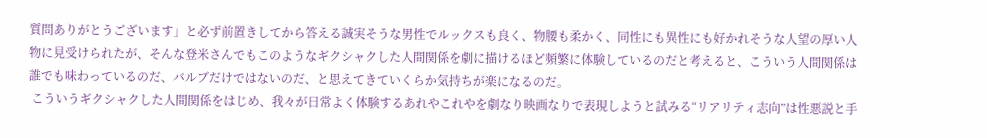質問ありがとうございます」と必ず前置きしてから答える誠実そうな男性でルックスも良く、物腰も柔かく、同性にも異性にも好かれそうな人望の厚い人物に見受けられたが、そんな登米さんでもこのようなギクシャクした人間関係を劇に描けるほど頻繁に体験しているのだと考えると、こういう人間関係は誰でも味わっているのだ、バルブだけではないのだ、と思えてきていくらか気持ちが楽になるのだ。
 こういうギクシャクした人間関係をはじめ、我々が日常よく体験するあれやこれやを劇なり映画なりで表現しようと試みる“リアリティ志向”は性悪説と手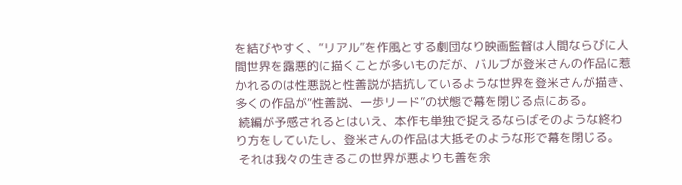を結びやすく、“リアル”を作風とする劇団なり映画監督は人間ならびに人間世界を露悪的に描くことが多いものだが、バルブが登米さんの作品に惹かれるのは性悪説と性善説が拮抗しているような世界を登米さんが描き、多くの作品が“性善説、一歩リード”の状態で幕を閉じる点にある。
 続編が予感されるとはいえ、本作も単独で捉えるならばそのような終わり方をしていたし、登米さんの作品は大抵そのような形で幕を閉じる。
 それは我々の生きるこの世界が悪よりも善を余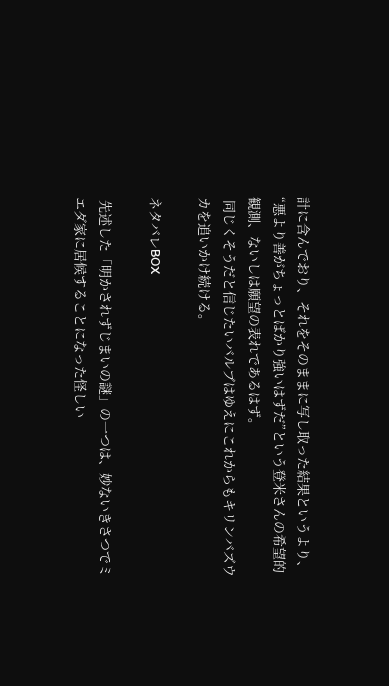計に含んでおり、それをそのままに写し取った結果というより、“悪より善がちょっとばかり強いはずだ”という登米さんの希望的観測、ないしは願望の表れであるはず。
 同じくそうだと信じたいバルブはゆえにこれからもキリンバズウカを追いかけ続ける。

ネタバレBOX

 先述した「明かされずじまいの謎」の一つは、妙ないきさつでミエダ家に居候することになった怪しい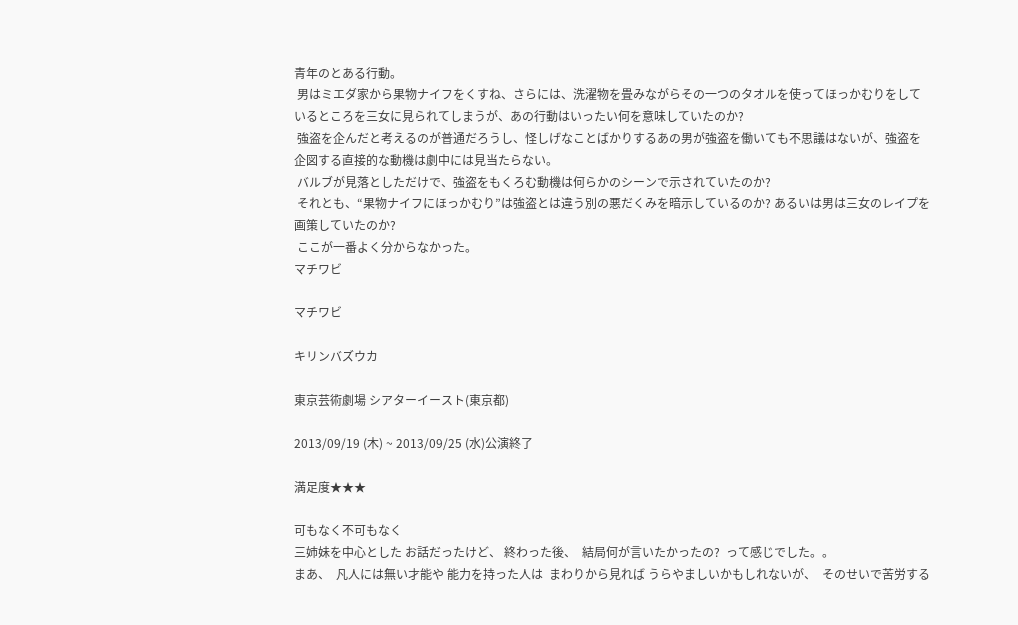青年のとある行動。
 男はミエダ家から果物ナイフをくすね、さらには、洗濯物を畳みながらその一つのタオルを使ってほっかむりをしているところを三女に見られてしまうが、あの行動はいったい何を意味していたのか?
 強盗を企んだと考えるのが普通だろうし、怪しげなことばかりするあの男が強盗を働いても不思議はないが、強盗を企図する直接的な動機は劇中には見当たらない。
 バルブが見落としただけで、強盗をもくろむ動機は何らかのシーンで示されていたのか?
 それとも、“果物ナイフにほっかむり”は強盗とは違う別の悪だくみを暗示しているのか? あるいは男は三女のレイプを画策していたのか?
 ここが一番よく分からなかった。
マチワビ

マチワビ

キリンバズウカ

東京芸術劇場 シアターイースト(東京都)

2013/09/19 (木) ~ 2013/09/25 (水)公演終了

満足度★★★

可もなく不可もなく
三姉妹を中心とした お話だったけど、 終わった後、  結局何が言いたかったの?  って感じでした。。
まあ、  凡人には無い才能や 能力を持った人は  まわりから見れば うらやましいかもしれないが、  そのせいで苦労する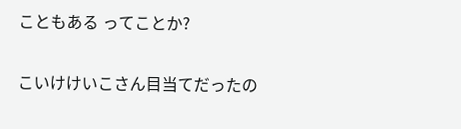こともある ってことか?

こいけけいこさん目当てだったの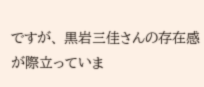ですが、 黒岩三佳さんの存在感が際立っていま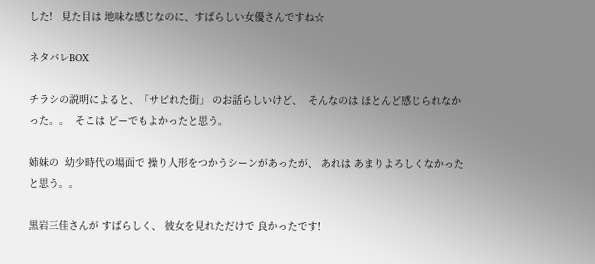した!   見た目は 地味な感じなのに、すばらしい女優さんですね☆

ネタバレBOX

チラシの説明によると、「サビれた街」 のお話らしいけど、  そんなのは ほとんど感じられなかった。。  そこは どーでもよかったと思う。

姉妹の  幼少時代の場面で 操り人形をつかうシーンがあったが、 あれは あまりよろしくなかったと思う。。

黒岩三佳さんが すばらしく、 彼女を見れただけで 良かったです!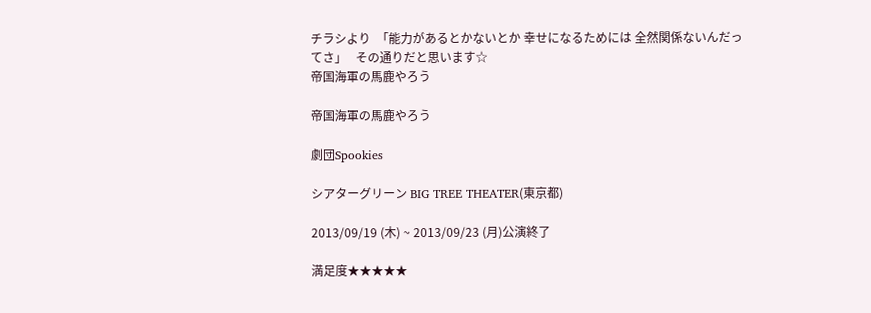チラシより  「能力があるとかないとか 幸せになるためには 全然関係ないんだってさ」   その通りだと思います☆
帝国海軍の馬鹿やろう

帝国海軍の馬鹿やろう

劇団Spookies

シアターグリーン BIG TREE THEATER(東京都)

2013/09/19 (木) ~ 2013/09/23 (月)公演終了

満足度★★★★★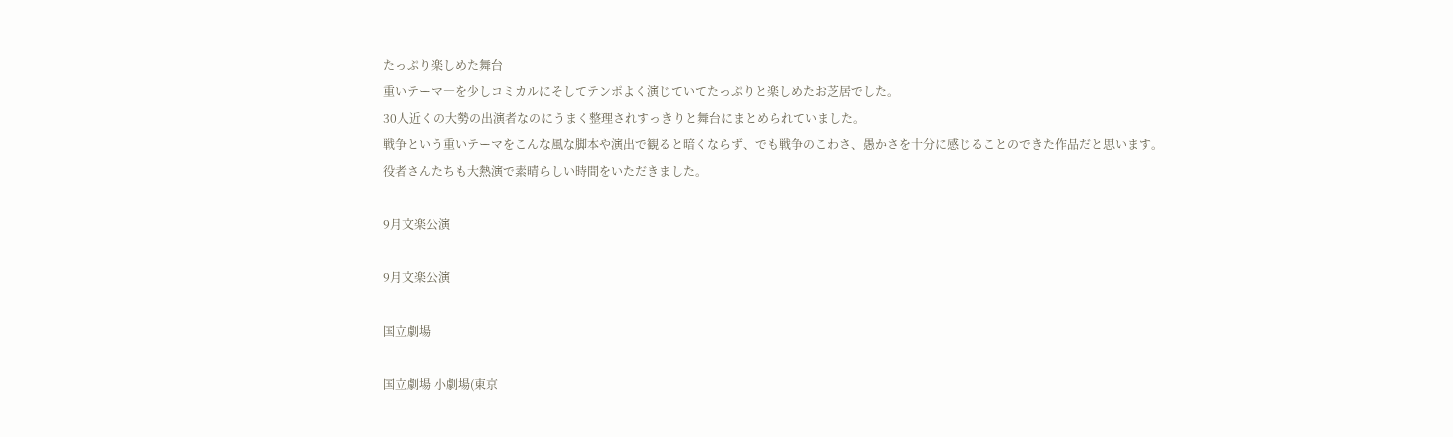たっぷり楽しめた舞台
重いテーマ―を少しコミカルにそしてテンポよく演じていてたっぷりと楽しめたお芝居でした。
30人近くの大勢の出演者なのにうまく整理されすっきりと舞台にまとめられていました。
戦争という重いテーマをこんな風な脚本や演出で観ると暗くならず、でも戦争のこわさ、愚かさを十分に感じることのできた作品だと思います。
役者さんたちも大熱演で素晴らしい時間をいただきました。

9月文楽公演

9月文楽公演

国立劇場

国立劇場 小劇場(東京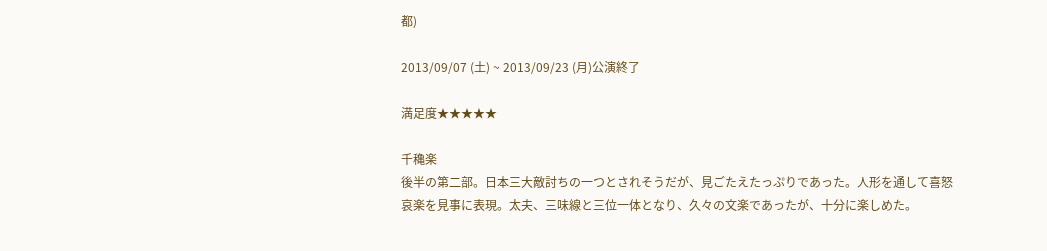都)

2013/09/07 (土) ~ 2013/09/23 (月)公演終了

満足度★★★★★

千穐楽
後半の第二部。日本三大敵討ちの一つとされそうだが、見ごたえたっぷりであった。人形を通して喜怒哀楽を見事に表現。太夫、三味線と三位一体となり、久々の文楽であったが、十分に楽しめた。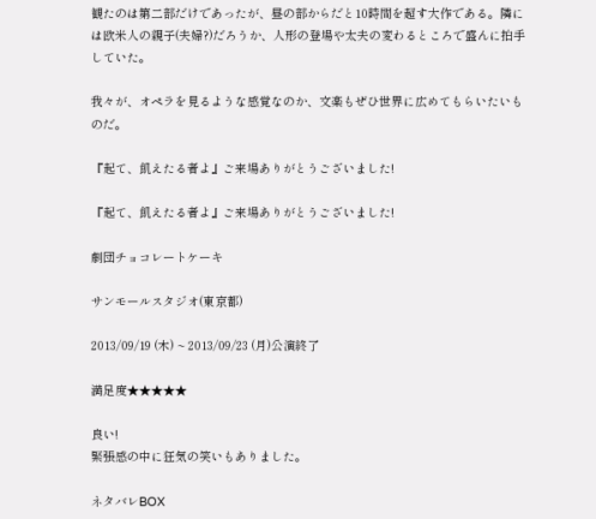観たのは第二部だけであったが、昼の部からだと10時間を超す大作である。隣には欧米人の親子(夫婦?)だろうか、人形の登場や太夫の変わるところで盛んに拍手していた。

我々が、オペラを見るような感覚なのか、文楽もぜひ世界に広めてもらいたいものだ。

『起て、飢えたる者よ』ご来場ありがとうございました!

『起て、飢えたる者よ』ご来場ありがとうございました!

劇団チョコレートケーキ

サンモールスタジオ(東京都)

2013/09/19 (木) ~ 2013/09/23 (月)公演終了

満足度★★★★★

良い!
緊張感の中に狂気の笑いもありました。

ネタバレBOX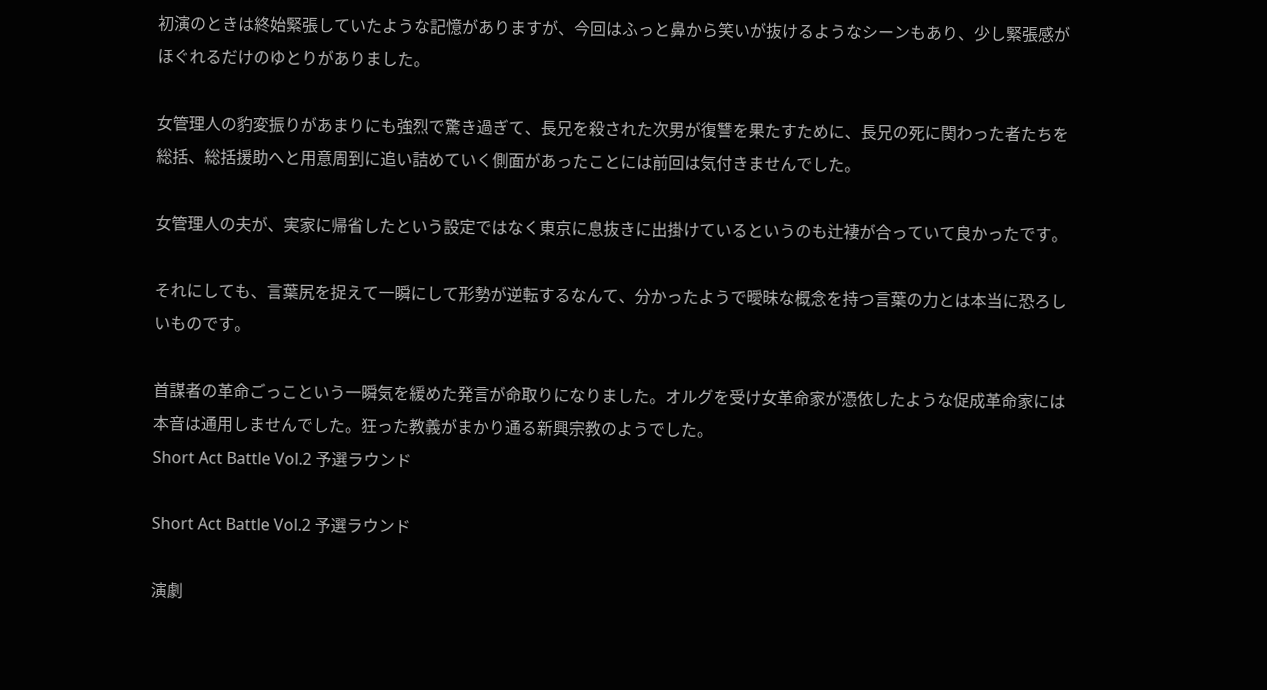初演のときは終始緊張していたような記憶がありますが、今回はふっと鼻から笑いが抜けるようなシーンもあり、少し緊張感がほぐれるだけのゆとりがありました。

女管理人の豹変振りがあまりにも強烈で驚き過ぎて、長兄を殺された次男が復讐を果たすために、長兄の死に関わった者たちを総括、総括援助へと用意周到に追い詰めていく側面があったことには前回は気付きませんでした。

女管理人の夫が、実家に帰省したという設定ではなく東京に息抜きに出掛けているというのも辻褄が合っていて良かったです。

それにしても、言葉尻を捉えて一瞬にして形勢が逆転するなんて、分かったようで曖昧な概念を持つ言葉の力とは本当に恐ろしいものです。

首謀者の革命ごっこという一瞬気を緩めた発言が命取りになりました。オルグを受け女革命家が憑依したような促成革命家には本音は通用しませんでした。狂った教義がまかり通る新興宗教のようでした。
Short Act Battle Vol.2 予選ラウンド

Short Act Battle Vol.2 予選ラウンド

演劇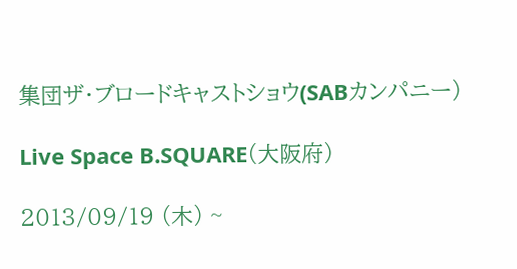集団ザ・ブロードキャストショウ(SABカンパニー)

Live Space B.SQUARE(大阪府)

2013/09/19 (木) ~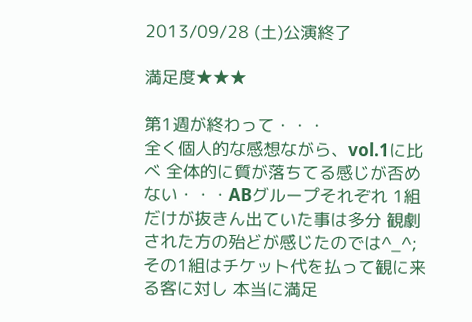2013/09/28 (土)公演終了

満足度★★★

第1週が終わって・・・
全く個人的な感想ながら、vol.1に比べ 全体的に質が落ちてる感じが否めない・・・ABグループそれぞれ 1組だけが抜きん出ていた事は多分 観劇された方の殆どが感じたのでは^_^; その1組はチケット代を払って観に来る客に対し 本当に満足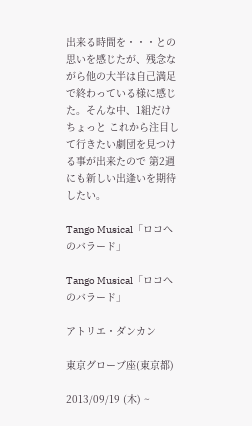出来る時間を・・・との思いを感じたが、残念ながら他の大半は自己満足で終わっている様に感じた。そんな中、1組だけ ちょっと これから注目して行きたい劇団を見つける事が出来たので 第2週にも新しい出逢いを期待したい。

Tango Musical「ロコへのバラード」

Tango Musical「ロコへのバラード」

アトリエ・ダンカン

東京グローブ座(東京都)

2013/09/19 (木) ~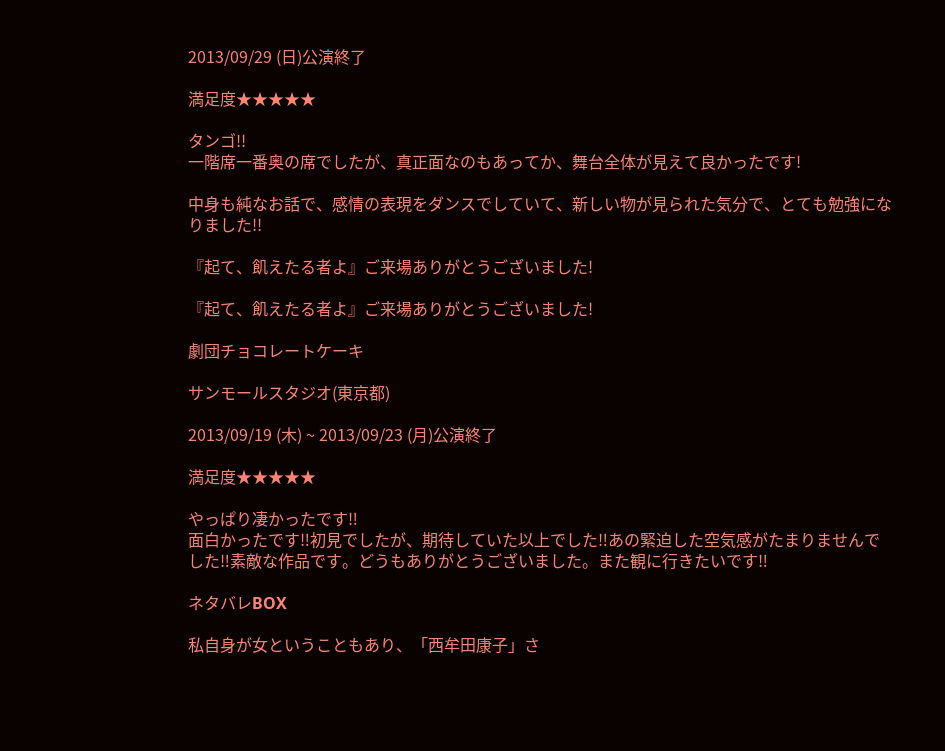2013/09/29 (日)公演終了

満足度★★★★★

タンゴ!!
一階席一番奥の席でしたが、真正面なのもあってか、舞台全体が見えて良かったです!

中身も純なお話で、感情の表現をダンスでしていて、新しい物が見られた気分で、とても勉強になりました!!

『起て、飢えたる者よ』ご来場ありがとうございました!

『起て、飢えたる者よ』ご来場ありがとうございました!

劇団チョコレートケーキ

サンモールスタジオ(東京都)

2013/09/19 (木) ~ 2013/09/23 (月)公演終了

満足度★★★★★

やっぱり凄かったです‼
面白かったです‼初見でしたが、期待していた以上でした‼あの緊迫した空気感がたまりませんでした‼素敵な作品です。どうもありがとうございました。また観に行きたいです‼

ネタバレBOX

私自身が女ということもあり、「西牟田康子」さ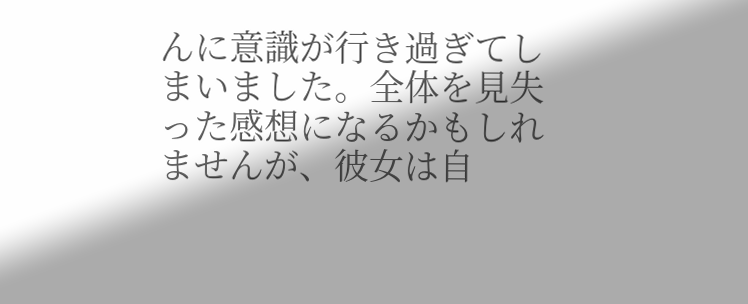んに意識が行き過ぎてしまいました。全体を見失った感想になるかもしれませんが、彼女は自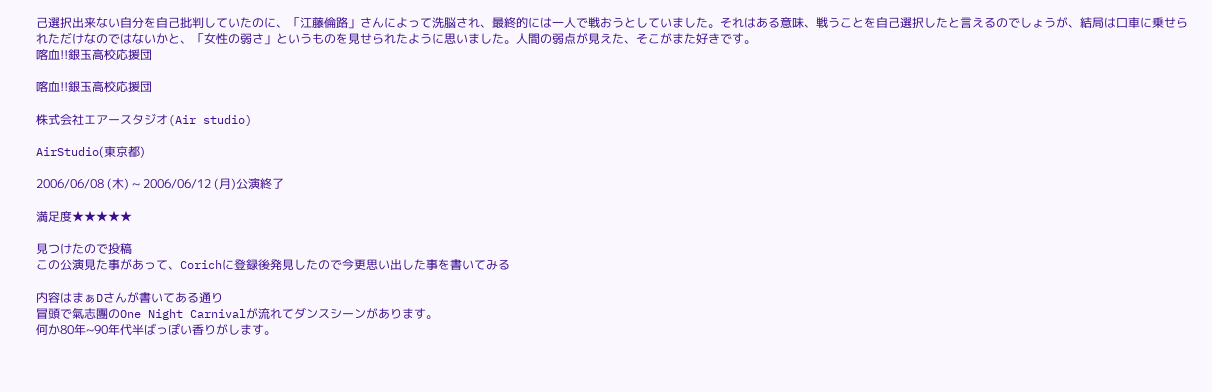己選択出来ない自分を自己批判していたのに、「江藤倫路」さんによって洗脳され、最終的には一人で戦おうとしていました。それはある意味、戦うことを自己選択したと言えるのでしょうが、結局は口車に乗せられただけなのではないかと、「女性の弱さ」というものを見せられたように思いました。人間の弱点が見えた、そこがまた好きです。
喀血!!銀玉高校応援団

喀血!!銀玉高校応援団

株式会社エアースタジオ(Air studio)

AirStudio(東京都)

2006/06/08 (木) ~ 2006/06/12 (月)公演終了

満足度★★★★★

見つけたので投稿
この公演見た事があって、Corichに登録後発見したので今更思い出した事を書いてみる

内容はまぁDさんが書いてある通り
冒頭で氣志團のOne Night Carnivalが流れてダンスシーンがあります。
何か80年~90年代半ばっぽい香りがします。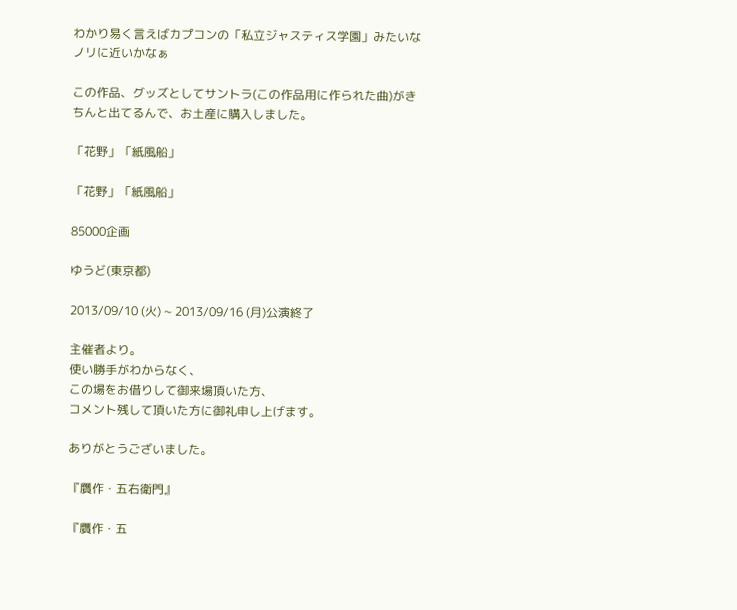わかり易く言えばカプコンの「私立ジャスティス学園」みたいなノリに近いかなぁ

この作品、グッズとしてサントラ(この作品用に作られた曲)がきちんと出てるんで、お土産に購入しました。

「花野」「紙風船」

「花野」「紙風船」

85000企画

ゆうど(東京都)

2013/09/10 (火) ~ 2013/09/16 (月)公演終了

主催者より。
使い勝手がわからなく、
この場をお借りして御来場頂いた方、
コメント残して頂いた方に御礼申し上げます。

ありがとうございました。

『贋作・五右衛門』

『贋作・五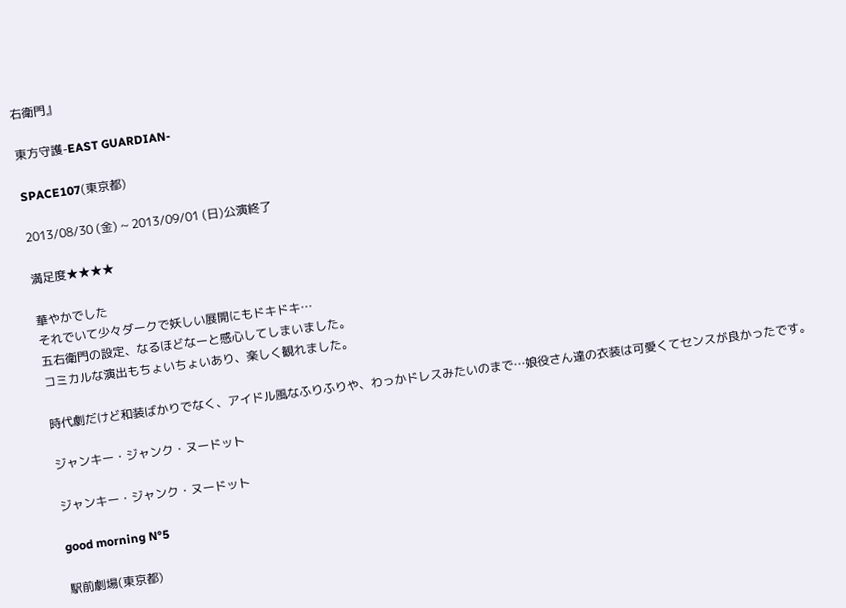右衛門』

東方守護-EAST GUARDIAN-

SPACE107(東京都)

2013/08/30 (金) ~ 2013/09/01 (日)公演終了

満足度★★★★

華やかでした
それでいて少々ダークで妖しい展開にもドキドキ…
五右衛門の設定、なるほどなーと感心してしまいました。
コミカルな演出もちょいちょいあり、楽しく観れました。

時代劇だけど和装ばかりでなく、アイドル風なふりふりや、わっかドレスみたいのまで…娘役さん達の衣装は可愛くてセンスが良かったです。

ジャンキー・ジャンク・ヌードット

ジャンキー・ジャンク・ヌードット

good morning N°5

駅前劇場(東京都)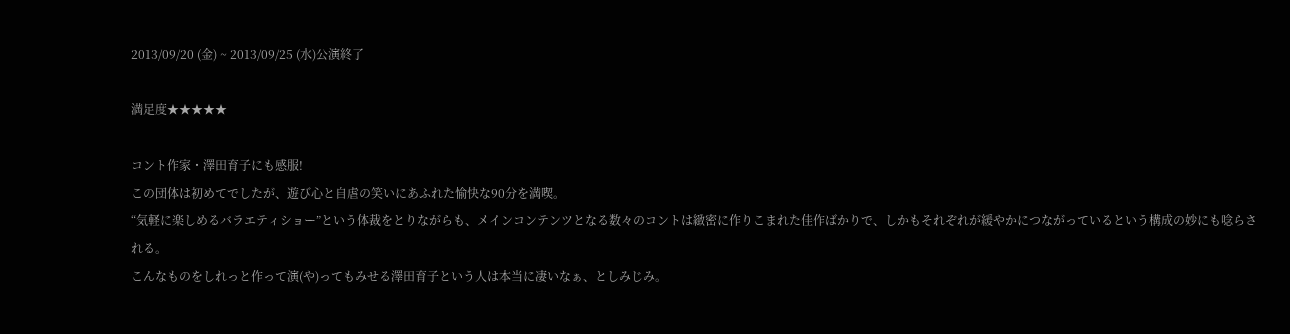2013/09/20 (金) ~ 2013/09/25 (水)公演終了

満足度★★★★★

コント作家・澤田育子にも感服!
この団体は初めてでしたが、遊び心と自虐の笑いにあふれた愉快な90分を満喫。
“気軽に楽しめるバラエティショー”という体裁をとりながらも、メインコンテンツとなる数々のコントは緻密に作りこまれた佳作ばかりで、しかもそれぞれが緩やかにつながっているという構成の妙にも唸らされる。
こんなものをしれっと作って演(や)ってもみせる澤田育子という人は本当に凄いなぁ、としみじみ。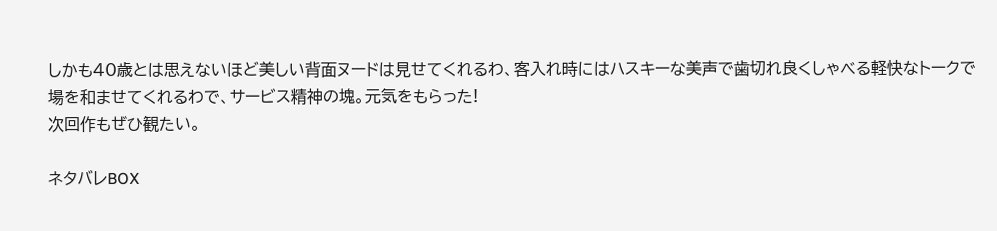しかも40歳とは思えないほど美しい背面ヌードは見せてくれるわ、客入れ時にはハスキーな美声で歯切れ良くしゃべる軽快なトークで場を和ませてくれるわで、サービス精神の塊。元気をもらった!
次回作もぜひ観たい。

ネタバレBOX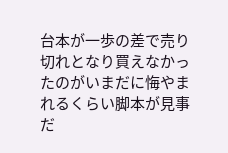台本が一歩の差で売り切れとなり買えなかったのがいまだに悔やまれるくらい脚本が見事だ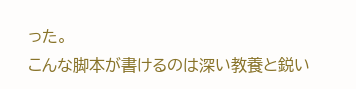った。
こんな脚本が書けるのは深い教養と鋭い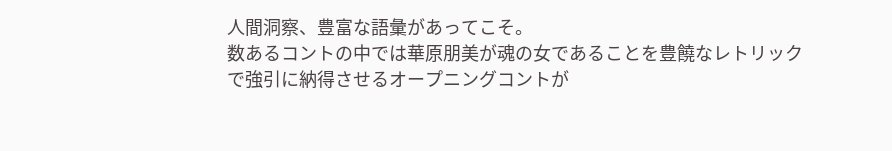人間洞察、豊富な語彙があってこそ。
数あるコントの中では華原朋美が魂の女であることを豊饒なレトリックで強引に納得させるオープニングコントが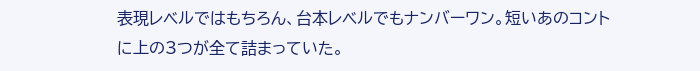表現レベルではもちろん、台本レベルでもナンバーワン。短いあのコントに上の3つが全て詰まっていた。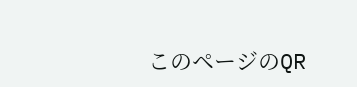このページのQR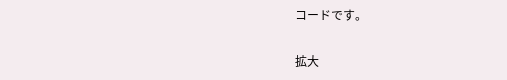コードです。

拡大